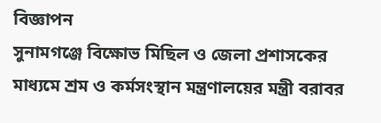বিজ্ঞাপন
সুনামগঞ্জে বিক্ষোভ মিছিল ও জেলা প্রশাসকের মাধ্যমে শ্রম ও কর্মসংস্থান মন্ত্রণালয়ের মন্ত্রী বরাবর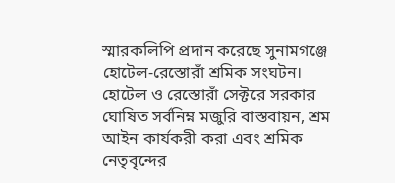স্মারকলিপি প্রদান করেছে সুনামগঞ্জে হোটেল-রেস্তোরাঁ শ্রমিক সংঘটন।
হোটেল ও রেস্তোরাঁ সেক্টরে সরকার ঘোষিত সর্বনিম্ন মজুরি বাস্তবায়ন, শ্রম আইন কার্যকরী করা এবং শ্রমিক নেতৃবৃন্দের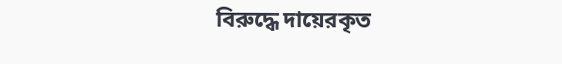বিরুদ্ধে দায়েরকৃত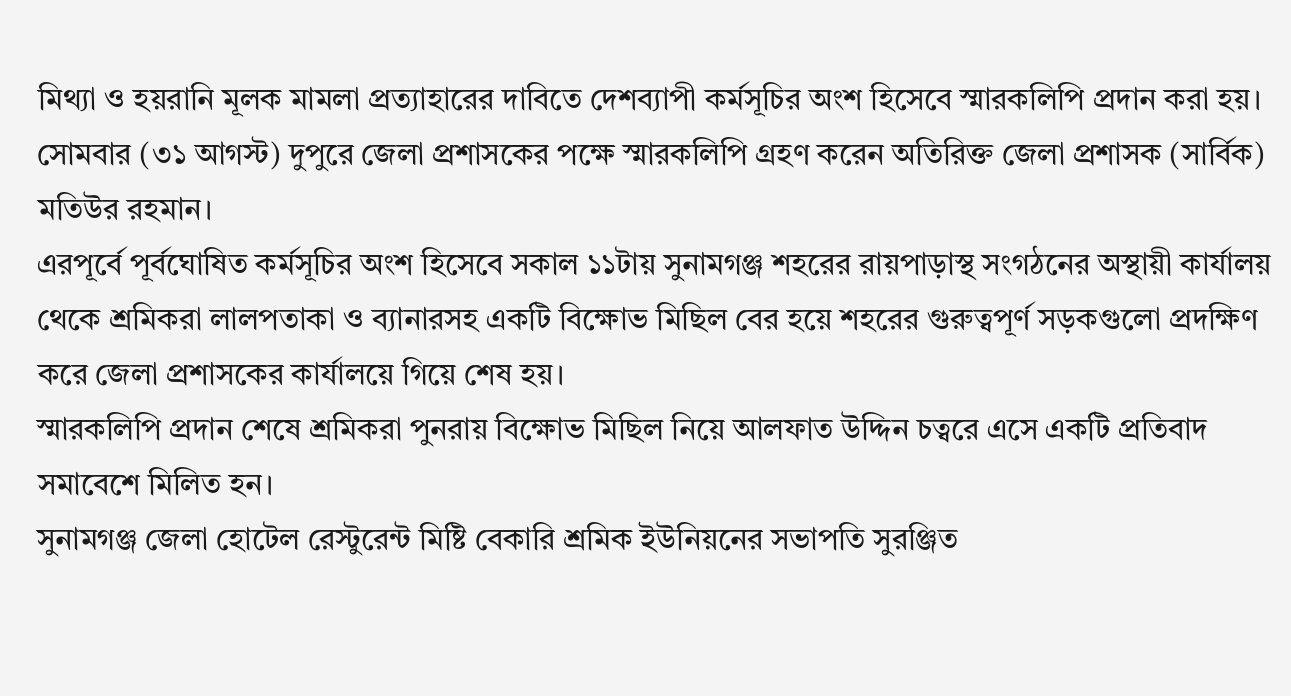মিথ্যা ও হয়রানি মূলক মামলা প্রত্যাহারের দাবিতে দেশব্যাপী কর্মসূচির অংশ হিসেবে স্মারকলিপি প্রদান করা হয়।
সোমবার (৩১ আগস্ট) দুপুরে জেলা প্রশাসকের পক্ষে স্মারকলিপি গ্রহণ করেন অতিরিক্ত জেলা প্রশাসক (সার্বিক) মতিউর রহমান।
এরপূর্বে পূর্বঘোষিত কর্মসূচির অংশ হিসেবে সকাল ১১টায় সুনামগঞ্জ শহরের রায়পাড়াস্থ সংগঠনের অস্থায়ী কার্যালয় থেকে শ্রমিকরা লালপতাকা ও ব্যানারসহ একটি বিক্ষোভ মিছিল বের হয়ে শহরের গুরুত্বপূর্ণ সড়কগুলো প্রদক্ষিণ করে জেলা প্রশাসকের কার্যালয়ে গিয়ে শেষ হয়।
স্মারকলিপি প্রদান শেষে শ্রমিকরা পুনরায় বিক্ষোভ মিছিল নিয়ে আলফাত উদ্দিন চত্বরে এসে একটি প্রতিবাদ সমাবেশে মিলিত হন।
সুনামগঞ্জ জেলা হোটেল রেস্টুরেন্ট মিষ্টি বেকারি শ্রমিক ইউনিয়নের সভাপতি সুরঞ্জিত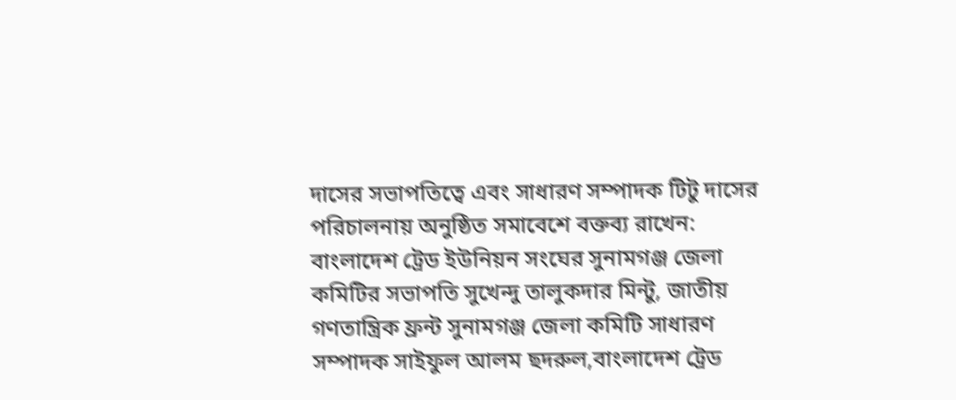দাসের সভাপতিত্বে এবং সাধারণ সম্পাদক টিটু দাসের পরিচালনায় অনুষ্ঠিত সমাবেশে বক্তব্য রাখেন: বাংলাদেশ ট্রেড ইউনিয়ন সংঘের সুনামগঞ্জ জেলা কমিটির সভাপতি সুখেন্দু তালুকদার মিন্টু, জাতীয় গণতান্ত্রিক ফ্রন্ট সুনামগঞ্জ জেলা কমিটি সাধারণ সম্পাদক সাইফুল আলম ছদরুল,বাংলাদেশ ট্রেড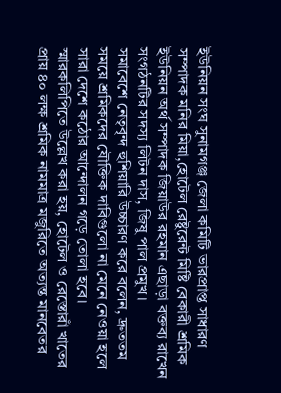ইউনিয়ন সংঘ সুনামগঞ্জ জেলা কমিটি ভারপ্রাপ্ত সাধারণ সম্পাদক মনির মিয়া,হোটেল রেষ্টুরেন্ট মিষ্টি বেকারী শ্রমিক ইউনিয়ন অর্থ সম্পাদক জিয়াউর রহমান এছাড়া বক্তব্য রাখেন সংগঠনটির সদস্য লিটন দাস, জিষু পাল প্রমুখ।
সমাবেশে নেতৃবৃন্দ হুশিয়ারি উচ্চারণ করে বলেন, দ্রুততম সময়ে শ্রমিকদের যৌক্তিক দাবিগুলো না মেনে নেওয়া হলে সারা দেশে কঠোর আন্দোলন গড়ে তোলা হবে।
স্মারকলিপিতে উল্লেখ করা হয়, হোটেল ও রেস্তোরাঁ খাতের প্রায় ৪০ লক্ষ শ্রমিক নামমাত্র মজুরিতে অত্যন্ত মানবেতর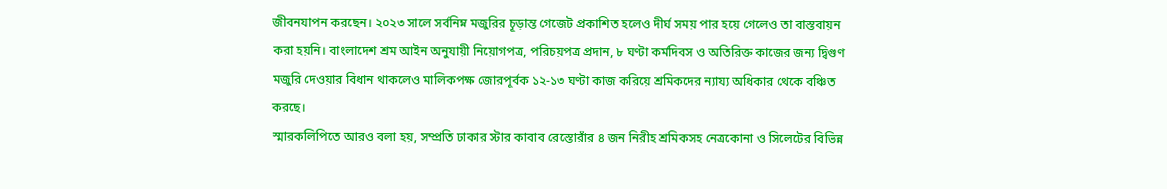জীবনযাপন করছেন। ২০২৩ সালে সর্বনিম্ন মজুরির চূড়ান্ত গেজেট প্রকাশিত হলেও দীর্ঘ সময় পার হয়ে গেলেও তা বাস্তবায়ন করা হয়নি। বাংলাদেশ শ্রম আইন অনুযায়ী নিয়োগপত্র, পরিচয়পত্র প্রদান, ৮ ঘণ্টা কর্মদিবস ও অতিরিক্ত কাজের জন্য দ্বিগুণ মজুরি দেওয়ার বিধান থাকলেও মালিকপক্ষ জোরপূর্বক ১২-১৩ ঘণ্টা কাজ করিয়ে শ্রমিকদের ন্যায্য অধিকার থেকে বঞ্চিত করছে।
স্মারকলিপিতে আরও বলা হয়, সম্প্রতি ঢাকার স্টার কাবাব রেস্তোরাঁর ৪ জন নিরীহ শ্রমিকসহ নেত্রকোনা ও সিলেটের বিভিন্ন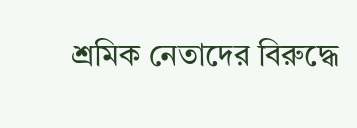শ্রমিক নেতাদের বিরুদ্ধে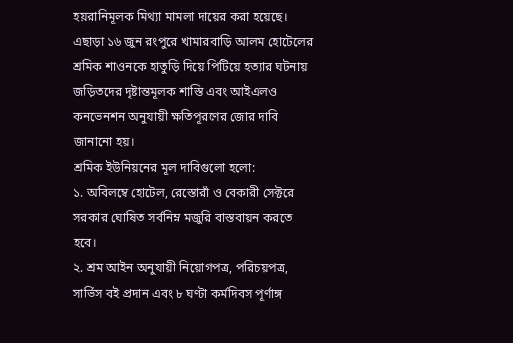হয়রানিমূলক মিথ্যা মামলা দায়ের করা হয়েছে। এছাড়া ১৬ জুন রংপুরে খামারবাড়ি আলম হোটেলের শ্রমিক শাওনকে হাতুড়ি দিয়ে পিটিয়ে হত্যার ঘটনায় জড়িতদের দৃষ্টান্তমূলক শাস্তি এবং আইএলও কনভেনশন অনুযায়ী ক্ষতিপূরণের জোর দাবি জানানো হয়।
শ্রমিক ইউনিয়নের মূল দাবিগুলো হলো:
১. অবিলম্বে হোটেল, রেস্তোরাঁ ও বেকারী সেক্টরে সরকার ঘোষিত সর্বনিম্ন মজুরি বাস্তবায়ন করতে হবে।
২. শ্রম আইন অনুযায়ী নিয়োগপত্র, পরিচয়পত্র, সার্ভিস বই প্রদান এবং ৮ ঘণ্টা কর্মদিবস পূর্ণাঙ্গ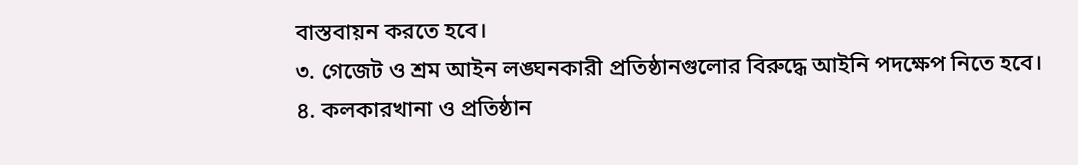বাস্তবায়ন করতে হবে।
৩. গেজেট ও শ্রম আইন লঙ্ঘনকারী প্রতিষ্ঠানগুলোর বিরুদ্ধে আইনি পদক্ষেপ নিতে হবে।
৪. কলকারখানা ও প্রতিষ্ঠান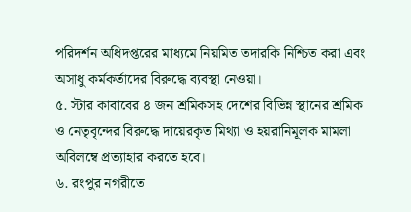পরিদর্শন অধিদপ্তরের মাধ্যমে নিয়মিত তদারকি নিশ্চিত করা এবং অসাধু কর্মকর্তাদের বিরুদ্ধে ব্যবস্থা নেওয়া।
৫. স্টার কাবাবের ৪ জন শ্রমিকসহ দেশের বিভিন্ন স্থানের শ্রমিক ও নেতৃবৃন্দের বিরুদ্ধে দায়েরকৃত মিথ্যা ও হয়রানিমূলক মামলা অবিলম্বে প্রত্যাহার করতে হবে।
৬. রংপুর নগরীতে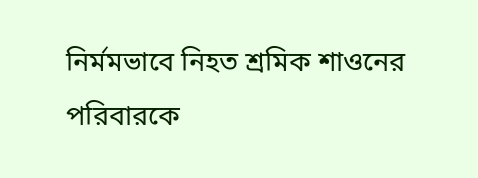নির্মমভাবে নিহত শ্রমিক শাওনের পরিবারকে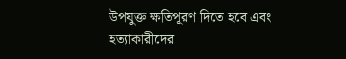উপযুক্ত ক্ষতিপূরণ দিতে হবে এবং হত্যাকারীদের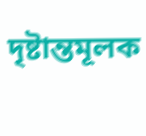দৃষ্টান্তমূলক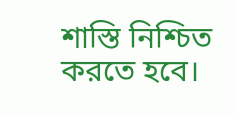শাস্তি নিশ্চিত করতে হবে।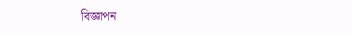বিজ্ঞাপন